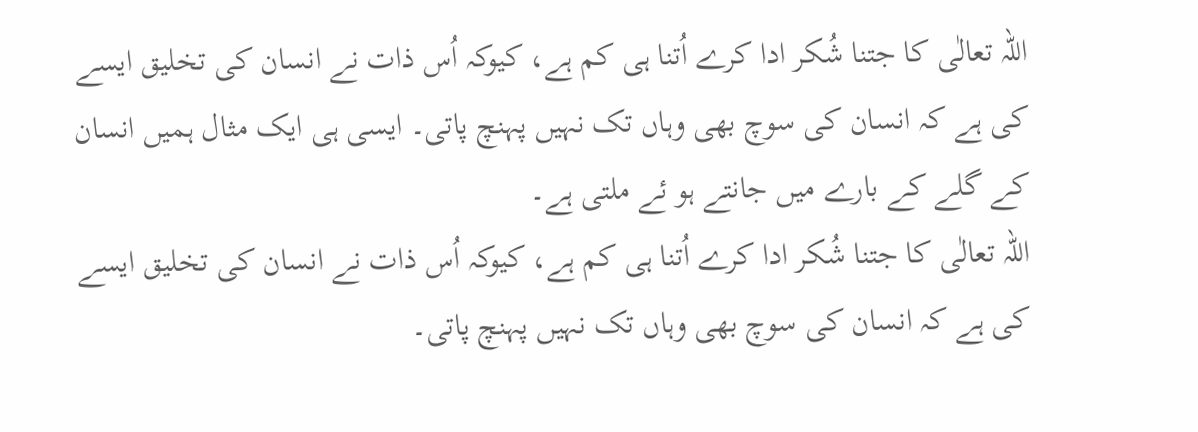اللہ تعالٰی کا جتنا شُکر ادا کرے اُتنا ہی کم ہے، کیوکہ اُس ذات نے انسان کی تخلیق ایسے کی ہے کہ انسان کی سوچ بھی وہاں تک نہیں پہنچ پاتی۔ ایسی ہی ایک مثال ہمیں انسان کے گلے کے بارے میں جانتے ہو ئے ملتی ہے۔
اللہ تعالٰی کا جتنا شُکر ادا کرے اُتنا ہی کم ہے، کیوکہ اُس ذات نے انسان کی تخلیق ایسے کی ہے کہ انسان کی سوچ بھی وہاں تک نہیں پہنچ پاتی۔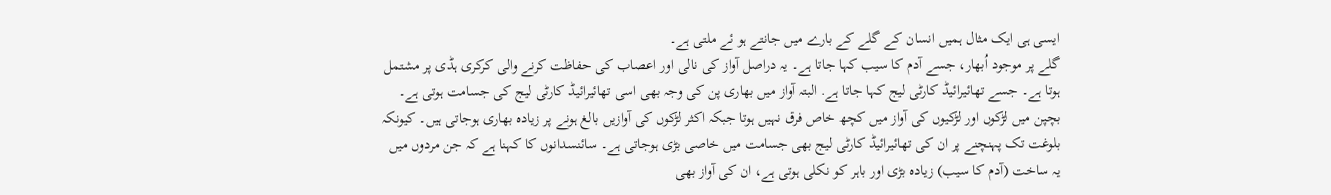ایسی ہی ایک مثال ہمیں انسان کے گلے کے بارے میں جانتے ہو ئے ملتی ہے۔
گلے پر موجود اُبھار، جسے آدم کا سیب کہا جاتا ہے۔ یہ دراصل آواز کی نالی اور اعصاب کی حفاظت کرنے والی کرکری ہڈی پر مشتمل ہوتا ہے۔ جسے تھائیرائیڈ کارٹی لیج کہا جاتا ہے. البتہ آواز میں بھاری پن کی وجہ بھی اسی تھائیرائیڈ کارٹی لیج کی جسامت ہوتی ہے۔ بچپن میں لڑکوں اور لڑکیوں کی آواز میں کچھ خاص فرق نہیں ہوتا جبکہ اکثر لڑکوں کی آوازیں بالغ ہونے پر زیادہ بھاری ہوجاتی ہیں۔ کیونکہ بلوغت تک پہنچنے پر ان کی تھائیرائیڈ کارٹی لیج بھی جسامت میں خاصی بڑی ہوجاتی ہے۔ سائنسدانوں کا کہنا ہے کہ جن مردوں میں یہ ساخت (آدم کا سیب) زیادہ بڑی اور باہر کو نکلی ہوتی ہے، ان کی آواز بھی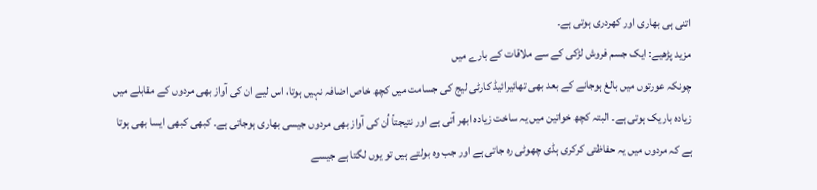اتنی ہی بھاری اور کھردری ہوتی ہے۔
مزید پڑھیے: ایک جسم فروش لڑکی کے سے ملاقات کے بارے میں
چونکہ عورتوں میں بالغ ہوجانے کے بعد بھی تھائیرائیڈ کارٹی لیج کی جسامت میں کچھ خاص اضافہ نہیں ہوتا، اس لیے ان کی آواز بھی مردوں کے مقابلے میں زیادہ باریک ہوتی ہے۔ البتہ کچھ خواتین میں یہ ساخت زیادہ ابھر آتی ہے اور نتیجتاً اُن کی آواز بھی مردوں جیسی بھاری ہوجاتی ہے۔ کبھی کبھی ایسا بھی ہوتا ہے کہ مردوں میں یہ حفاظتی کرکری ہڈی چھوٹی رہ جاتی ہے اور جب وہ بولتے ہیں تو یوں لگتا ہے جیسے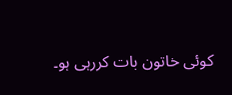کوئی خاتون بات کررہی ہو۔